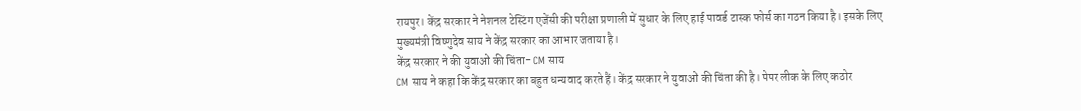रायपुर। केंद्र सरकार ने नेशनल टेस्टिंग एजेंसी की परीक्षा प्रणाली में सुधार के लिए हाई पावर्ड टास्क फोर्स का गठन किया है। इसके लिए मुख्यमंत्री विष्णुदेव साय ने केंद्र सरकार का आभार जताया है।
केंद्र सरकार ने की युवाओं की चिंता- CM साय
CM साय ने कहा कि केंद्र सरकार का बहुत धन्यवाद करते हैं। केंद्र सरकार ने युवाओं की चिंता की है। पेपर लीक के लिए कठोर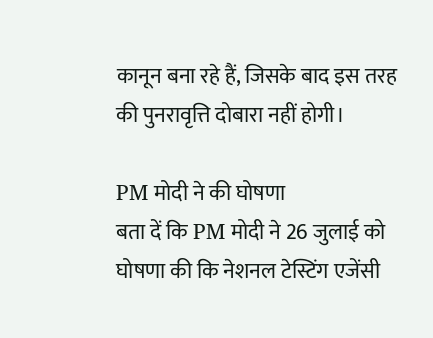कानून बना रहे हैं, जिसके बाद इस तरह की पुनरावृत्ति दोबारा नहीं होगी।

PM मोदी ने की घोषणा
बता दें कि PM मोदी ने 26 जुलाई को घोषणा की कि नेशनल टेस्टिंग एजेंसी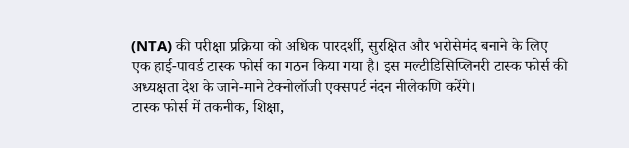(NTA) की परीक्षा प्रक्रिया को अधिक पारदर्शी, सुरक्षित और भरोसेमंद बनाने के लिए एक हाई-पावर्ड टास्क फोर्स का गठन किया गया है। इस मल्टीडिसिप्लिनरी टास्क फोर्स की अध्यक्षता देश के जाने-माने टेक्नोलॉजी एक्सपर्ट नंदन नीलेकणि करेंगे।
टास्क फोर्स में तकनीक, शिक्षा,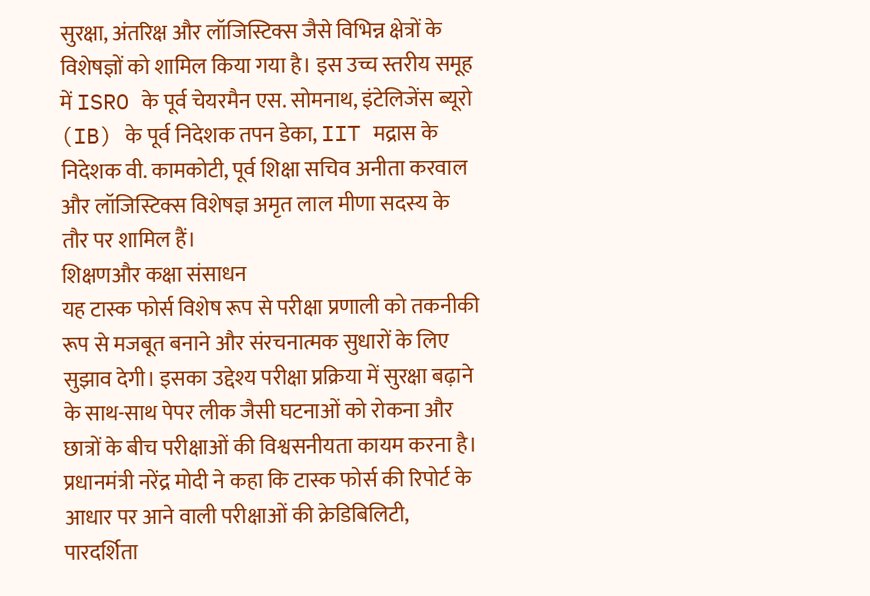सुरक्षा, अंतरिक्ष और लॉजिस्टिक्स जैसे विभिन्न क्षेत्रों के विशेषज्ञों को शामिल किया गया है। इस उच्च स्तरीय समूह में ISRO के पूर्व चेयरमैन एस. सोमनाथ, इंटेलिजेंस ब्यूरो (IB) के पूर्व निदेशक तपन डेका, IIT मद्रास के निदेशक वी. कामकोटी, पूर्व शिक्षा सचिव अनीता करवाल और लॉजिस्टिक्स विशेषज्ञ अमृत लाल मीणा सदस्य के तौर पर शामिल हैं।
शिक्षणऔर कक्षा संसाधन
यह टास्क फोर्स विशेष रूप से परीक्षा प्रणाली को तकनीकी रूप से मजबूत बनाने और संरचनात्मक सुधारों के लिए सुझाव देगी। इसका उद्देश्य परीक्षा प्रक्रिया में सुरक्षा बढ़ाने के साथ-साथ पेपर लीक जैसी घटनाओं को रोकना और छात्रों के बीच परीक्षाओं की विश्वसनीयता कायम करना है।
प्रधानमंत्री नरेंद्र मोदी ने कहा कि टास्क फोर्स की रिपोर्ट के आधार पर आने वाली परीक्षाओं की क्रेडिबिलिटी, पारदर्शिता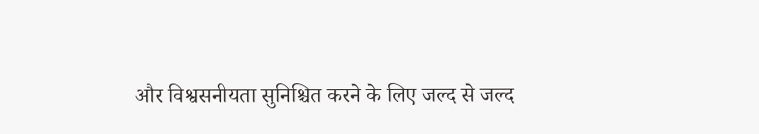और विश्वसनीयता सुनिश्चित करने के लिए जल्द से जल्द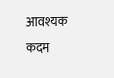आवश्यक कदम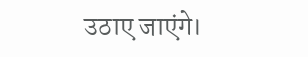उठाए जाएंगे।